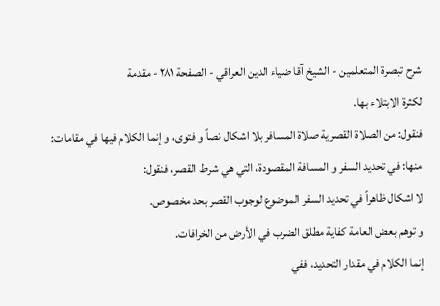شرح تبصرة المتعلمين - الشيخ آقا ضياء الدين العراقي - الصفحة ٢٨١ - مقدمة
لكثرة الابتلاء بها.
فنقول: من الصلاة القصرية صلاة المسافر بلا اشكال نصاً و فتوى، و إنما الكلام فيها في مقامات:
منها: في تحديد السفر و المسافة المقصودة، التي هي شرط القصر، فنقول:
لا اشكال ظاهراً في تحديد السفر الموضوع لوجوب القصر بحد مخصوص.
و توهم بعض العامة كفاية مطلق الضرب في الأرض من الخرافات.
إنما الكلام في مقدار التحديد، ففي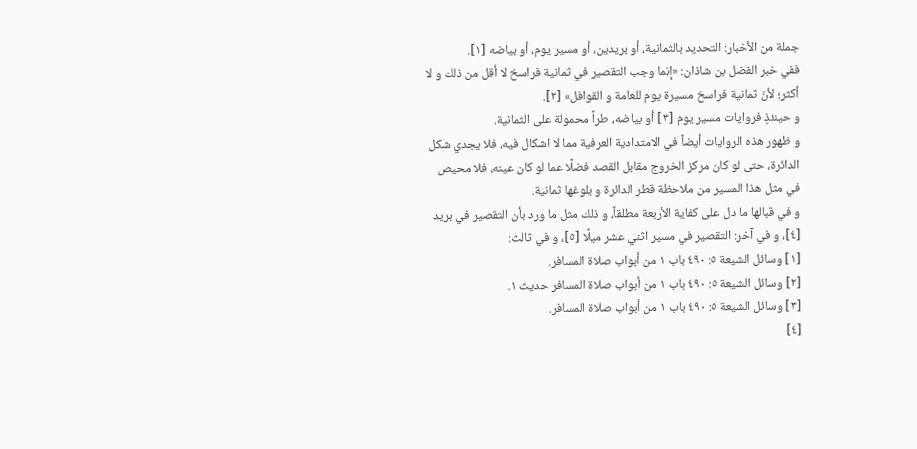جملة من الأخبار: التحديد بالثمانية، أو بريدين، أو مسير يوم، أو بياضه [١].
ففي خبر الفضل بن شاذان: «إنما وجب التقصير في ثمانية فراسخ لا أقل من ذلك و لا أكثر؛ لأنّ ثمانية فراسخ مسيرة يوم للعامة و القوافل» [٢].
و حينئذٍ فروايات مسير يوم [٣] أو بياضه، طراً محمولة على الثمانية.
و ظهور هذه الروايات أيضاً في الامتدادية العرفية مما لا اشكال فيه، فلا يجدي شكل الدائرة، حتى لو كان مركز الخروج مقابل القصد فضلًا عما لو كان عينه، فلا محيص في مثل هذا المسير من ملاحظة قطر الدائرة و بلوغها ثمانية.
و في قبالها ما دل على كفاية الأربعة مطلقاً، و ذلك مثل ما ورد بأن التقصير في بريد [٤]، و في آخر: التقصير في مسير اثني عشر ميلًا [٥]، و في ثالث:
[١] وسائل الشيعة ٥: ٤٩٠ باب ١ من أبواب صلاة المسافر.
[٢] وسائل الشيعة ٥: ٤٩٠ باب ١ من أبواب صلاة المسافر حديث ١.
[٣] وسائل الشيعة ٥: ٤٩٠ باب ١ من أبواب صلاة المسافر.
[٤]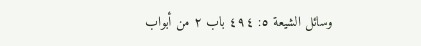وسائل الشيعة ٥: ٤٩٤ باب ٢ من أبواب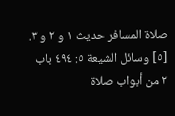صلاة المسافر حديث ١ و ٢ و ٣.
[٥] وسائل الشيعة ٥: ٤٩٤ باب ٢ من أبواب صلاة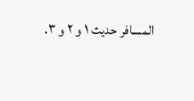المسافر حديث ١ و ٢ و ٣.